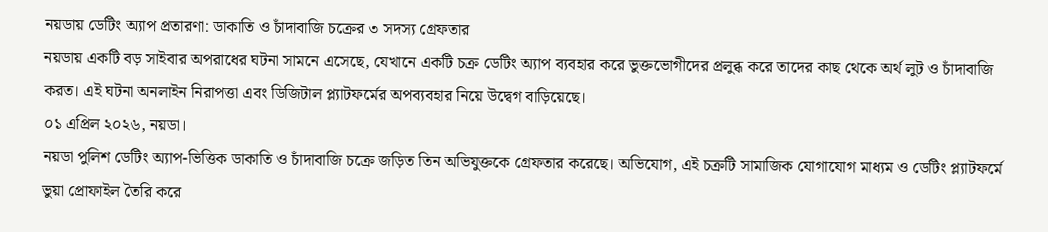নয়ডায় ডেটিং অ্যাপ প্রতারণা: ডাকাতি ও চাঁদাবাজি চক্রের ৩ সদস্য গ্রেফতার
নয়ডায় একটি বড় সাইবার অপরাধের ঘটনা সামনে এসেছে, যেখানে একটি চক্র ডেটিং অ্যাপ ব্যবহার করে ভুক্তভোগীদের প্রলুব্ধ করে তাদের কাছ থেকে অর্থ লুট ও চাঁদাবাজি করত। এই ঘটনা অনলাইন নিরাপত্তা এবং ডিজিটাল প্ল্যাটফর্মের অপব্যবহার নিয়ে উদ্বেগ বাড়িয়েছে।
০১ এপ্রিল ২০২৬, নয়ডা।
নয়ডা পুলিশ ডেটিং অ্যাপ-ভিত্তিক ডাকাতি ও চাঁদাবাজি চক্রে জড়িত তিন অভিযুক্তকে গ্রেফতার করেছে। অভিযোগ, এই চক্রটি সামাজিক যোগাযোগ মাধ্যম ও ডেটিং প্ল্যাটফর্মে ভুয়া প্রোফাইল তৈরি করে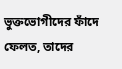ভুক্তভোগীদের ফাঁদে ফেলত, তাদের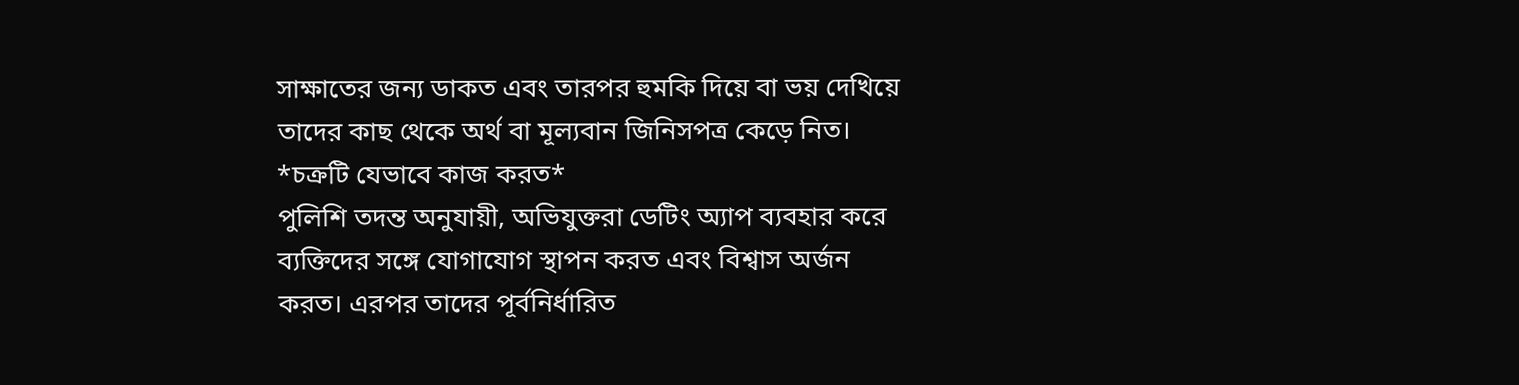সাক্ষাতের জন্য ডাকত এবং তারপর হুমকি দিয়ে বা ভয় দেখিয়ে তাদের কাছ থেকে অর্থ বা মূল্যবান জিনিসপত্র কেড়ে নিত।
*চক্রটি যেভাবে কাজ করত*
পুলিশি তদন্ত অনুযায়ী, অভিযুক্তরা ডেটিং অ্যাপ ব্যবহার করে ব্যক্তিদের সঙ্গে যোগাযোগ স্থাপন করত এবং বিশ্বাস অর্জন করত। এরপর তাদের পূর্বনির্ধারিত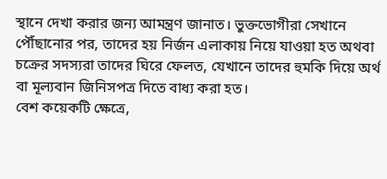স্থানে দেখা করার জন্য আমন্ত্রণ জানাত। ভুক্তভোগীরা সেখানে পৌঁছানোর পর, তাদের হয় নির্জন এলাকায় নিয়ে যাওয়া হত অথবা চক্রের সদস্যরা তাদের ঘিরে ফেলত, যেখানে তাদের হুমকি দিয়ে অর্থ বা মূল্যবান জিনিসপত্র দিতে বাধ্য করা হত।
বেশ কয়েকটি ক্ষেত্রে,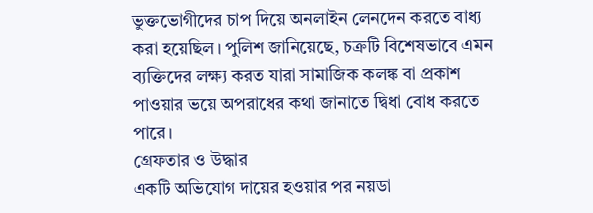ভুক্তভোগীদের চাপ দিয়ে অনলাইন লেনদেন করতে বাধ্য করা হয়েছিল। পুলিশ জানিয়েছে, চক্রটি বিশেষভাবে এমন ব্যক্তিদের লক্ষ্য করত যারা সামাজিক কলঙ্ক বা প্রকাশ পাওয়ার ভয়ে অপরাধের কথা জানাতে দ্বিধা বোধ করতে পারে।
গ্রেফতার ও উদ্ধার
একটি অভিযোগ দায়ের হওয়ার পর নয়ডা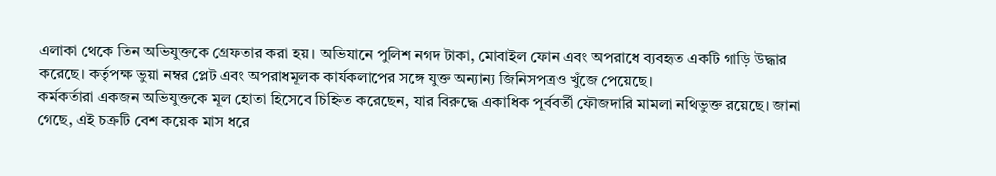এলাকা থেকে তিন অভিযুক্তকে গ্রেফতার করা হয়। অভিযানে পুলিশ নগদ টাকা, মোবাইল ফোন এবং অপরাধে ব্যবহৃত একটি গাড়ি উদ্ধার করেছে। কর্তৃপক্ষ ভুয়া নম্বর প্লেট এবং অপরাধমূলক কার্যকলাপের সঙ্গে যুক্ত অন্যান্য জিনিসপত্রও খুঁজে পেয়েছে।
কর্মকর্তারা একজন অভিযুক্তকে মূল হোতা হিসেবে চিহ্নিত করেছেন, যার বিরুদ্ধে একাধিক পূর্ববর্তী ফৌজদারি মামলা নথিভুক্ত রয়েছে। জানা গেছে, এই চক্রটি বেশ কয়েক মাস ধরে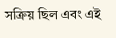সক্রিয় ছিল এবং এই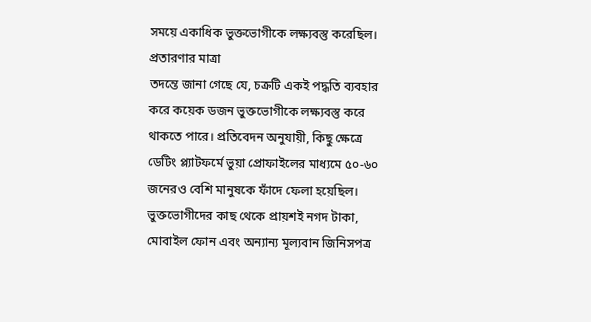সময়ে একাধিক ভুক্তভোগীকে লক্ষ্যবস্তু করেছিল।
প্রতারণার মাত্রা
তদন্তে জানা গেছে যে, চক্রটি একই পদ্ধতি ব্যবহার করে কয়েক ডজন ভুক্তভোগীকে লক্ষ্যবস্তু করে থাকতে পারে। প্রতিবেদন অনুযায়ী, কিছু ক্ষেত্রে ডেটিং প্ল্যাটফর্মে ভুয়া প্রোফাইলের মাধ্যমে ৫০-৬০ জনেরও বেশি মানুষকে ফাঁদে ফেলা হয়েছিল।
ভুক্তভোগীদের কাছ থেকে প্রায়শই নগদ টাকা, মোবাইল ফোন এবং অন্যান্য মূল্যবান জিনিসপত্র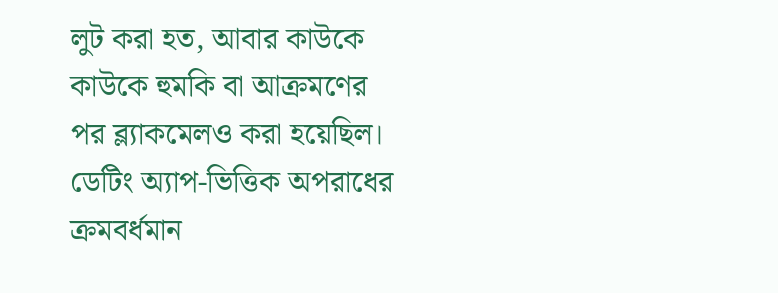লুট করা হত, আবার কাউকে কাউকে হুমকি বা আক্রমণের পর ব্ল্যাকমেলও করা হয়েছিল।
ডেটিং অ্যাপ-ভিত্তিক অপরাধের ক্রমবর্ধমান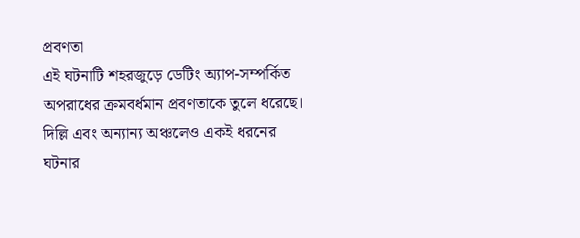প্রবণতা
এই ঘটনাটি শহরজুড়ে ডেটিং অ্যাপ-সম্পর্কিত অপরাধের ক্রমবর্ধমান প্রবণতাকে তুলে ধরেছে। দিল্লি এবং অন্যান্য অঞ্চলেও একই ধরনের ঘটনার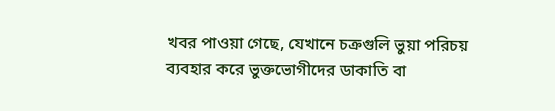খবর পাওয়া গেছে, যেখানে চক্রগুলি ভুয়া পরিচয় ব্যবহার করে ভুক্তভোগীদের ডাকাতি বা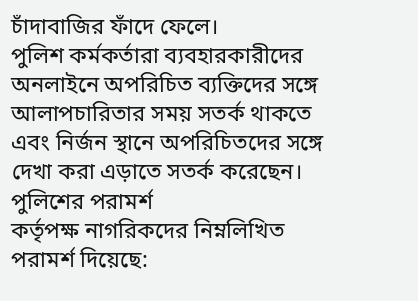চাঁদাবাজির ফাঁদে ফেলে।
পুলিশ কর্মকর্তারা ব্যবহারকারীদের অনলাইনে অপরিচিত ব্যক্তিদের সঙ্গে আলাপচারিতার সময় সতর্ক থাকতে এবং নির্জন স্থানে অপরিচিতদের সঙ্গে দেখা করা এড়াতে সতর্ক করেছেন।
পুলিশের পরামর্শ
কর্তৃপক্ষ নাগরিকদের নিম্নলিখিত পরামর্শ দিয়েছে: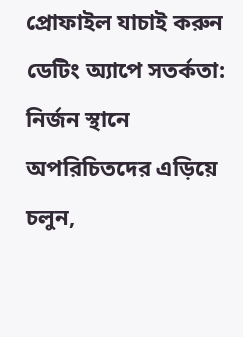প্রোফাইল যাচাই করুন
ডেটিং অ্যাপে সতর্কতা: নির্জন স্থানে অপরিচিতদের এড়িয়ে চলুন,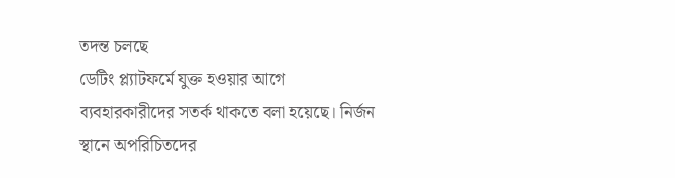তদন্ত চলছে
ডেটিং প্ল্যাটফর্মে যুক্ত হওয়ার আগে ব্যবহারকারীদের সতর্ক থাকতে বলা হয়েছে। নির্জন স্থানে অপরিচিতদের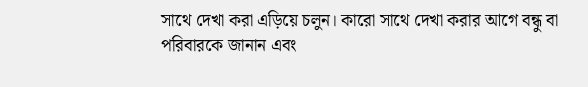সাথে দেখা করা এড়িয়ে চলুন। কারো সাথে দেখা করার আগে বন্ধু বা পরিবারকে জানান এবং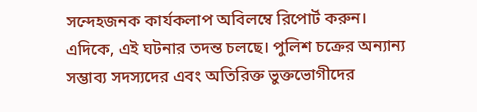সন্দেহজনক কার্যকলাপ অবিলম্বে রিপোর্ট করুন।
এদিকে, এই ঘটনার তদন্ত চলছে। পুলিশ চক্রের অন্যান্য সম্ভাব্য সদস্যদের এবং অতিরিক্ত ভুক্তভোগীদের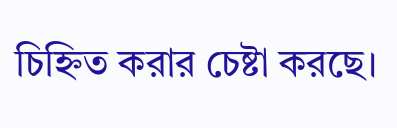চিহ্নিত করার চেষ্টা করছে।